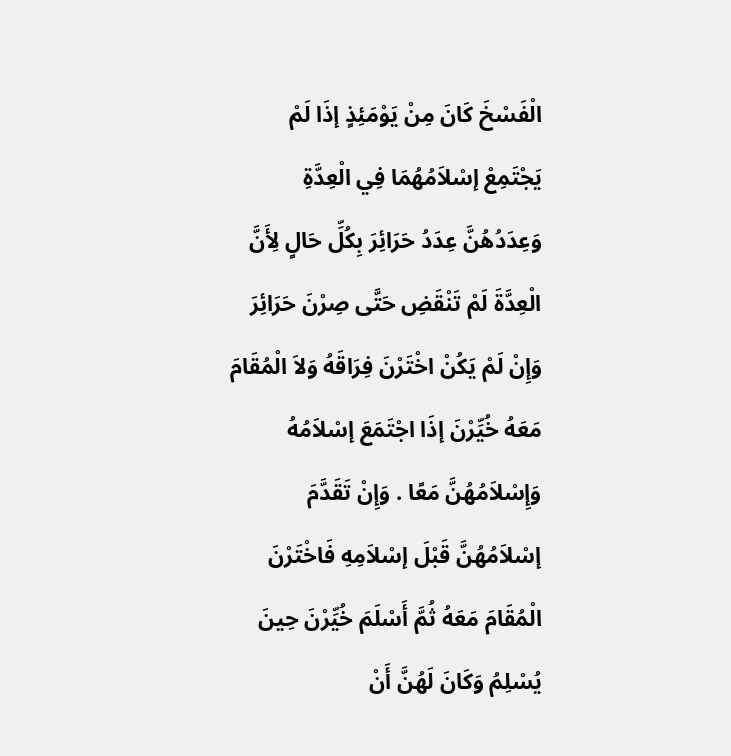الْفَسْخَ كَانَ مِنْ يَوْمَئِذٍ إذَا لَمْ يَجْتَمِعْ إسْلاَمُهُمَا فِي الْعِدَّةِ وَعِدَدُهُنَّ عِدَدُ حَرَائِرَ بِكُلِّ حَالٍ لِأَنَّ الْعِدَّةَ لَمْ تَنْقَضِ حَتَّى صِرْنَ حَرَائِرَ وَإِنْ لَمْ يَكُنْ اخْتَرْنَ فِرَاقَهُ وَلاَ الْمُقَامَ مَعَهُ خُيِّرْنَ إذَا اجْتَمَعَ إسْلاَمُهُ وَإِسْلاَمُهُنَّ مَعًا . وَإِنْ تَقَدَّمَ إسْلاَمُهُنَّ قَبْلَ إسْلاَمِهِ فَاخْتَرْنَ الْمُقَامَ مَعَهُ ثُمَّ أَسْلَمَ خُيِّرْنَ حِينَ يُسْلِمُ وَكَانَ لَهُنَّ أَنْ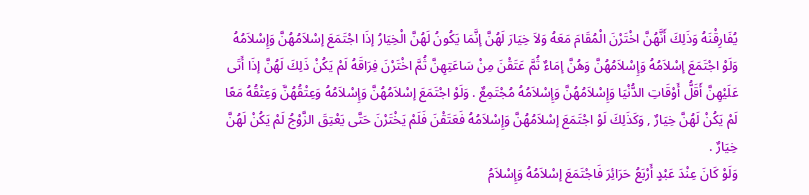يُفَارِقْنَهُ وَذَلِكَ أَنَّهُنَّ اخْتَرْنَ الْمُقَامَ مَعَهُ وَلاَ خِيَارَ لَهُنَّ إنَّمَا يَكُونُ لَهُنَّ الْخِيَارُ إذَا اجْتَمَعَ إسْلاَمُهُنَّ وَإِسْلاَمُهُ وَلَوْ اجْتَمَعَ إسْلاَمُهُ وَإِسْلاَمُهُنَّ وَهُنَّ إمَاءٌ ثُمَّ عَتَقْنَ مِنْ سَاعَتِهِنَّ ثُمَّ اخْتَرْنَ فِرَاقَهُ لَمْ يَكُنْ ذَلِكَ لَهُنَّ إذَا أَتَى عَلَيْهِنَّ أَقَلُّ أَوْقَاتِ الدُّنْيَا وَإِسْلاَمُهُنَّ وَإِسْلاَمُهُ مُجْتَمِعٌ . وَلَوْ اجْتَمَعَ إسْلاَمُهُنَّ وَإِسْلاَمُهُ وَعِتْقُهُنَّ وَعِتْقُهُ مَعًا لَمْ يَكُنْ لَهُنَّ خِيَارٌ , وَكَذَلِكَ لَوْ اجْتَمَعَ إسْلاَمُهُنَّ وَإِسْلاَمُهُ فَعَتَقْنَ فَلَمْ يَخْتَرْنَ حَتَّى يَعْتِقَ الزَّوْجُ لَمْ يَكُنْ لَهُنَّ خِيَارٌ .
وَلَوْ كَانَ عِنْدَ عَبْدٍ أَرْبَعُ حَرَائِرَ فَاجْتَمَعَ إسْلاَمُهُ وَإِسْلاَمُ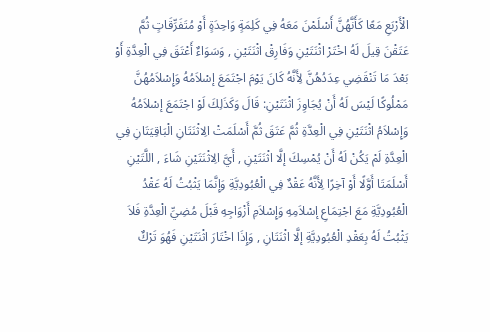الْأَرْبَعِ مَعًا كَأَنَّهُنَّ أَسْلَمْنَ مَعَهُ فِي كَلِمَةٍ وَاحِدَةٍ أَوْ مُتَفَرِّقَاتٍ ثُمَّ عَتَقْنَ قِيلَ لَهُ اخْتَرْ اثْنَتَيْنِ وَفَارِقْ اثْنَتَيْنِ , وَسَوَاءٌ أَعْتَقَ فِي الْعِدَّةِ أَوْ بَعْدَ مَا تَنْقَضِي عِدَدُهُنَّ لِأَنَّهُ كَانَ يَوْمَ اجْتَمَعَ إسْلاَمُهُ وَإِسْلاَمُهُنَّ مَمْلُوكًا لَيْسَ لَهُ أَنْ يُجَاوِزَ اثْنَتَيْنِ: قَالَ وَكَذَلِكَ لَوْ اجْتَمَعَ إسْلاَمُهُ وَإِسْلاَمُ اثْنَتَيْنِ فِي الْعِدَّةِ ثُمَّ عَتَقَ ثُمَّ أَسْلَمَتْ الِاثْنَتَانِ الْبَاقِيَتَانِ فِي الْعِدَّةِ لَمْ يَكُنْ لَهُ أَنْ يُمْسِكَ إلَّا اثْنَتَيْنِ , أَيَّ الِاثْنَتَيْنِ شَاءَ , اللَّتَيْنِ أَسْلَمَتَا أَوَّلًا أَوْ آخِرًا لِأَنَّهُ عَقْدٌ فِي الْعُبُودِيَّةِ وَإِنَّمَا يَثْبُتُ لَهُ عَقْدُ الْعُبُودِيَّةِ مَعَ اجْتِمَاعِ إسْلاَمِهِ وَإِسْلاَمِ أَزْوَاجِهِ قَبْلَ مُضِيِّ الْعِدَّةِ فَلاَ يَثْبُتُ لَهُ بِعَقْدِ الْعُبُودِيَّةِ إلَّا اثْنَتَانِ , وَإِذَا اخْتَارَ اثْنَتَيْنِ فَهُوَ تَرْكٌ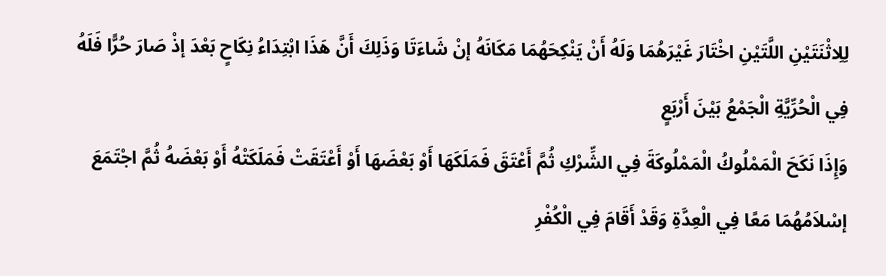لِلِاثْنَتَيْنِ اللَّتَيْنِ اخْتَارَ غَيْرَهُمَا وَلَهُ أَنْ يَنْكِحَهُمَا مَكَانَهُ إنْ شَاءَتَا وَذَلِكَ أَنَّ هَذَا ابْتِدَاءُ نِكَاحٍ بَعْدَ إذْ صَارَ حُرًّا فَلَهُ فِي الْحُرِّيَّةِ الْجَمْعُ بَيْنَ أَرْبَعٍ
وَإِذَا نَكَحَ الْمَمْلُوكُ الْمَمْلُوكَةَ فِي الشِّرْكِ ثُمَّ أَعْتَقَ فَمَلَكَهَا أَوْ بَعْضَهَا أَوْ أَعْتَقَتْ فَمَلَكَتْهُ أَوْ بَعْضَهُ ثُمَّ اجْتَمَعَ إسْلاَمُهُمَا مَعًا فِي الْعِدَّةِ وَقَدْ أَقَامَ فِي الْكُفْرِ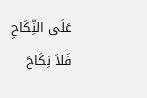عَلَى النِّكَاحِ فَلاَ نِكَاحَ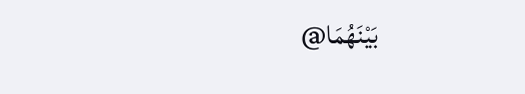بَيْنَهُمَا@